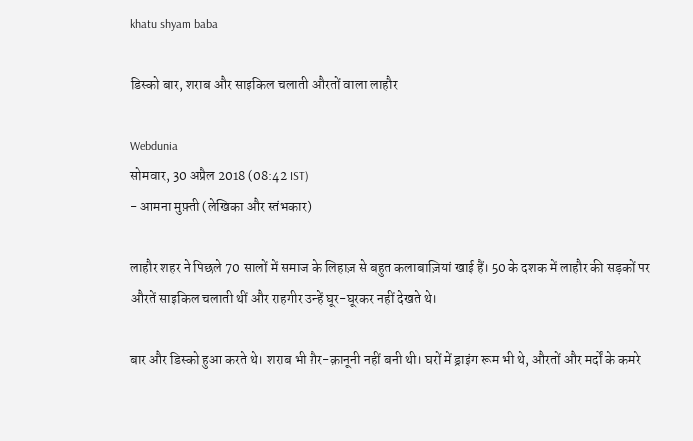khatu shyam baba

डिस्को बार, शराब और साइकिल चलाती औरतों वाला लाहौर

Webdunia
सोमवार, 30 अप्रैल 2018 (08:42 IST)
- आमना मुफ़्ती (लेखिका और स्तंभकार)

लाहौर शहर ने पिछले 70 सालों में समाज के लिहाज़ से बहुत कलाबाज़ियां खाई हैं। 50 के दशक में लाहौर की सड़कों पर औरतें साइकिल चलाती थीं और राहगीर उन्हें घूर-घूरकर नहीं देखते थे।

बार और डिस्को हुआ करते थे। शराब भी ग़ैर-क़ानूनी नहीं बनी थी। घरों में ड्राइंग रूम भी थे, औरतों और मर्दों के कमरे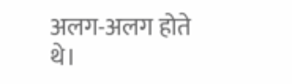अलग-अलग होते थे।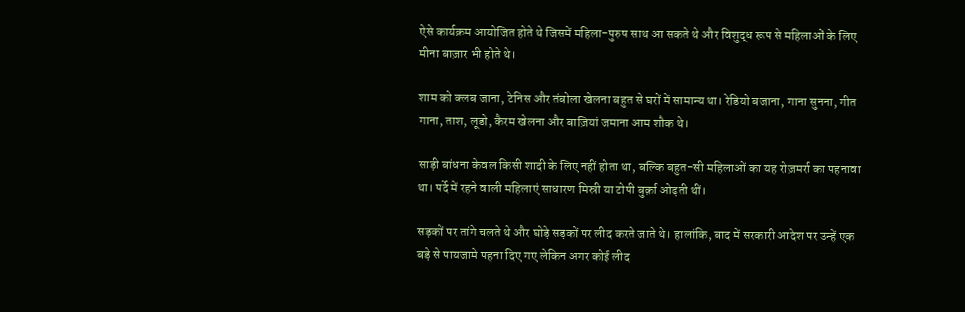ऐसे कार्यक्रम आयोजित होते थे जिसमें महिला-पुरुष साथ आ सकते थे और विशुद्ध रूप से महिलाओं के लिए मीना बाज़ार भी होते थे।

शाम को क्लब जाना, टेनिस और तंबोला खेलना बहुत से घरों में सामान्य था। रेडियो बजाना, गाना सुनना, गीत गाना, ताश, लूडो, कैरम खेलना और बाज़ियां जमाना आम शौक थे।

साड़ी बांधना केवल किसी शादी के लिए नहीं होता था, बल्कि बहुत-सी महिलाओं का यह रोज़मर्रा का पहनावा था। पर्दे में रहने वाली महिलाएं साधारण मिस्री या टोपी बुर्क़ा ओढ़ती थीं।

सड़कों पर तांगे चलते थे और घोड़े सड़कों पर लीद करते जाते थे। हालांकि, बाद में सरकारी आदेश पर उन्हें एक बड़े से पायजामे पहना दिए गए लेकिन अगर कोई लीद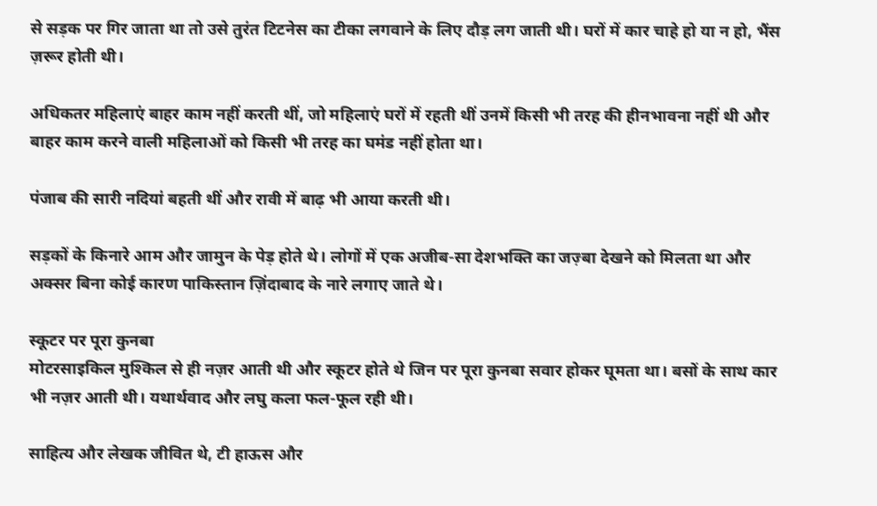से सड़क पर गिर जाता था तो उसे तुरंत टिटनेस का टीका लगवाने के लिए दौड़ लग जाती थी। घरों में कार चाहे हो या न हो, भैंस ज़रूर होती थी।

अधिकतर महिलाएं बाहर काम नहीं करती थीं, जो महिलाएं घरों में रहती थीं उनमें किसी भी तरह की हीनभावना नहीं थी और बाहर काम करने वाली महिलाओं को किसी भी तरह का घमंड नहीं होता था।

पंजाब की सारी नदियां बहती थीं और रावी में बाढ़ भी आया करती थी।

सड़कों के किनारे आम और जामुन के पेड़ होते थे। लोगों में एक अजीब-सा देशभक्ति का जज़्बा देखने को मिलता था और अक्सर बिना कोई कारण पाकिस्तान ज़िंदाबाद के नारे लगाए जाते थे।

स्कूटर पर पूरा कुनबा
मोटरसाइकिल मुश्किल से ही नज़र आती थी और स्कूटर होते थे जिन पर पूरा कुनबा सवार होकर घूमता था। बसों के साथ कार भी नज़र आती थी। यथार्थवाद और लघु कला फल-फूल रही थी।

साहित्य और लेखक जीवित थे, टी हाऊस और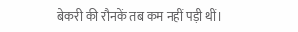बेकरी की रौनकें तब कम नहीं पड़ी थीं।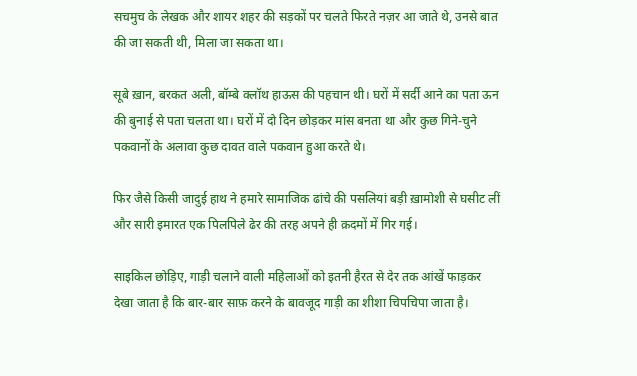सचमुच के लेखक और शायर शहर की सड़कों पर चलते फिरते नज़र आ जाते थे, उनसे बात की जा सकती थी, मिला जा सकता था।

सूबे ख़ान, बरकत अली, बॉम्बे क्लॉथ हाऊस की पहचान थी। घरों में सर्दी आने का पता ऊन की बुनाई से पता चलता था। घरों में दो दिन छोड़कर मांस बनता था और कुछ गिने-चुने पकवानों के अलावा कुछ दावत वाले पकवान हुआ करते थे।

फिर जैसे किसी जादुई हाथ ने हमारे सामाजिक ढांचे की पसलियां बड़ी ख़ामोशी से घसीट लीं और सारी इमारत एक पिलपिले ढेर की तरह अपने ही क़दमों में गिर गई।

साइकिल छोड़िए, गाड़ी चलाने वाली महिलाओं को इतनी हैरत से देर तक आंखें फाड़कर देखा जाता है कि बार-बार साफ़ करने के बावजूद गाड़ी का शीशा चिपचिपा जाता है।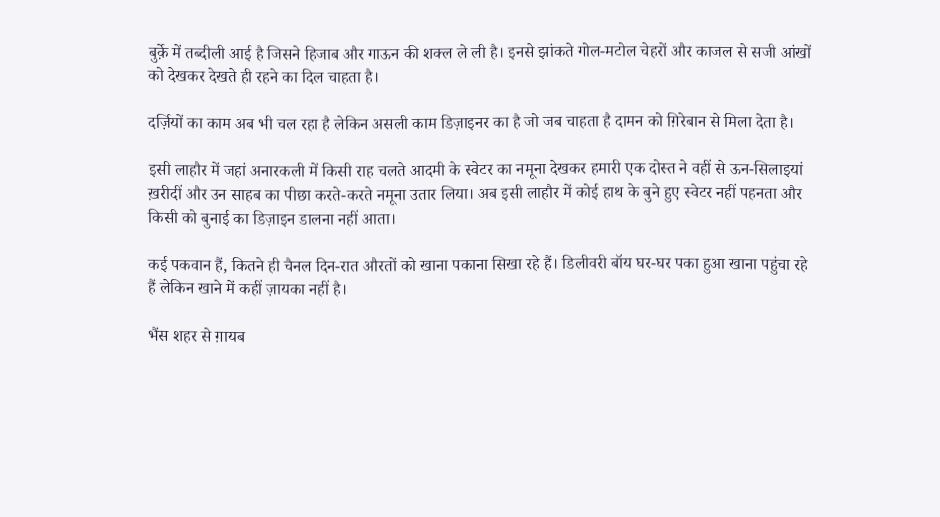बुर्क़े में तब्दीली आई है जिसने हिजाब और गाऊन की शक्ल ले ली है। इनसे झांकते गोल-मटोल चेहरों और काजल से सजी आंखों को देखकर देखते ही रहने का दिल चाहता है।

दर्ज़ियों का काम अब भी चल रहा है लेकिन असली काम डिज़ाइनर का है जो जब चाहता है दामन को ग़िरेबान से मिला देता है।

इसी लाहौर में जहां अनारकली में किसी राह चलते आदमी के स्वेटर का नमूना देखकर हमारी एक दोस्त ने वहीं से ऊन-सिलाइयां ख़रीदीं और उन साहब का पीछा करते-करते नमूना उतार लिया। अब इसी लाहौर में कोई हाथ के बुने हुए स्वेटर नहीं पहनता और किसी को बुनाई का डिज़ाइन डालना नहीं आता।

कई पकवान हैं, कितने ही चैनल दिन-रात औरतों को खाना पकाना सिखा रहे हैं। डिलीवरी बॉय घर-घर पका हुआ खाना पहुंचा रहे हैं लेकिन खाने में कहीं ज़ायका नहीं है।

भैंस शहर से ग़ायब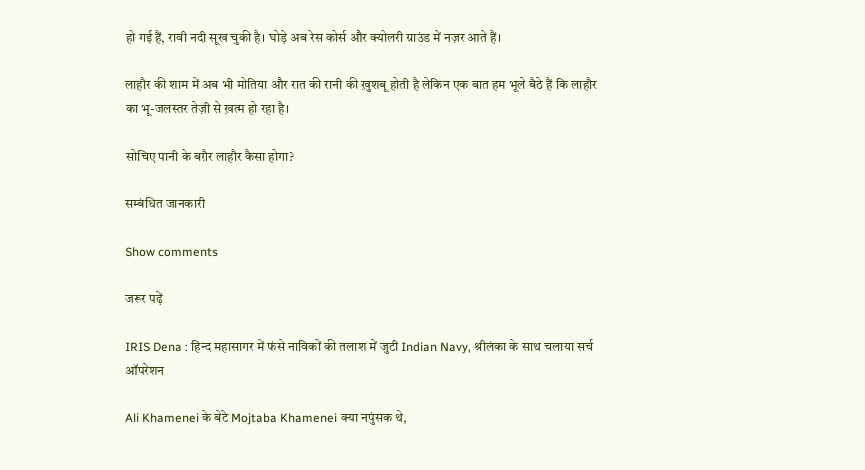हो गई हैं, रावी नदी सूख चुकी है। घोड़े अब रेस कोर्स और क्योलरी ग्राउंड में नज़र आते हैं।

लाहौर की शाम में अब भी मोतिया और रात की रानी की ख़ुशबू होती है लेकिन एक बात हम भूले बैठे हैं कि लाहौर का भू-जलस्तर तेज़ी से ख़त्म हो रहा है।

सोचिए पानी के बग़ैर लाहौर कैसा होगा?

सम्बंधित जानकारी

Show comments

जरूर पढ़ें

IRIS Dena : हिन्द महासागर में फंसे नाविकों की तलाश में जुटी Indian Navy, श्रीलंका के साथ चलाया सर्च ऑपरेशन

Ali Khamenei के बेटे Mojtaba Khamenei क्या नपुंसक थे,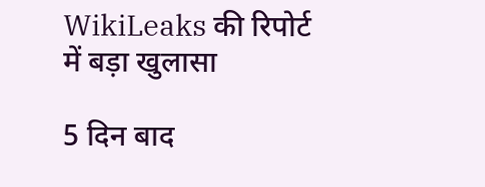WikiLeaks की रिपोर्ट में बड़ा खुलासा

5 दिन बाद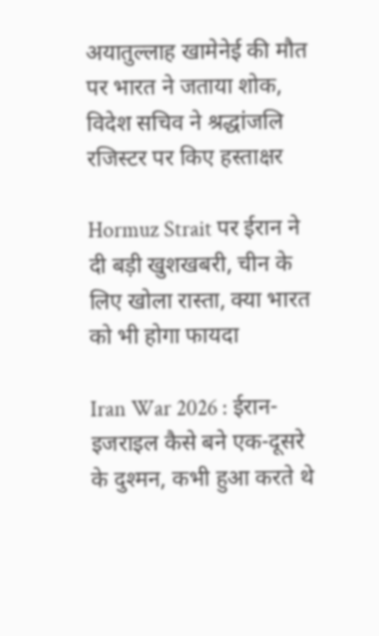अयातुल्लाह खामेनेई की मौत पर भारत ने जताया शोक, विदेश सचिव ने श्रद्धांजलि रजिस्टर पर किए हस्ताक्षर

Hormuz Strait पर ईरान ने दी बड़ी खुशखबरी, चीन के लिए खोला रास्ता, क्या भारत को भी होगा फायदा

Iran War 2026 : ईरान- इजराइल कैसे बने एक-दूसरे के दुश्मन, कभी हुआ करते थे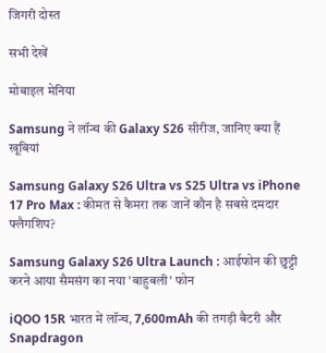जिगरी दोस्त

सभी देखें

मोबाइल मेनिया

Samsung ने लॉन्च की Galaxy S26 सीरीज, जानिए क्या हैं खूबियां

Samsung Galaxy S26 Ultra vs S25 Ultra vs iPhone 17 Pro Max : कीमत से कैमरा तक जानें कौन है सबसे दमदार फ्लैगशिप?

Samsung Galaxy S26 Ultra Launch : आईफोन की छुट्टी करने आया सैमसंग का नया 'बाहुबली' फोन

iQOO 15R भारत में लॉन्च, 7,600mAh की तगड़ी बैटरी और Snapdragon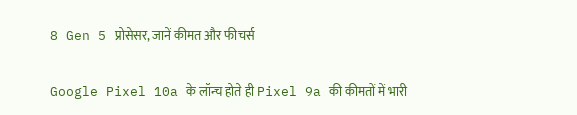8 Gen 5 प्रोसेसर, जानें कीमत और फीचर्स

Google Pixel 10a के लॉन्च होते ही Pixel 9a की कीमतों में भारी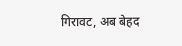गिरावट, अब बेहद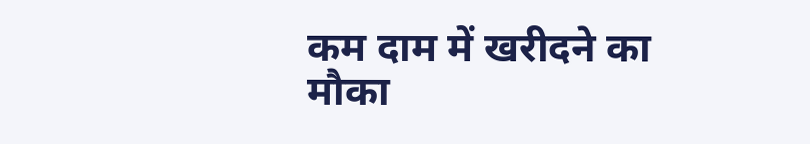कम दाम में खरीदने का मौका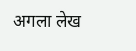अगला लेख